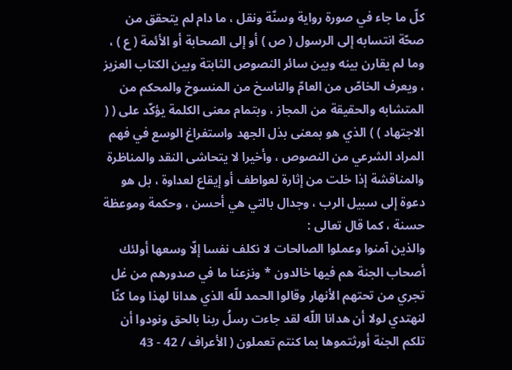كلّ ما جاء في صورة رواية وسنّة ونقل ، ما دام لم يتحقق من صحّة انتسابه إلى الرسول ( ص ) أو إلى الصحابة أو الأئمة ( ع ) ، وما لم يقارن بينه وبين سائر النصوص الثابتة وبين الكتاب العزيز ، ويعرف الخاصّ من العامّ والناسخ من المنسوخ والمحكم من المتشابه والحقيقة من المجاز ، وبتمام معنى الكلمة يؤكّد على ( ( الاجتهاد ) ) الذي هو بمعنى بذل الجهد واستفراغ الوسع في فهم المراد الشرعي من النصوص ، وأخيرا لا يتحاشى النقد والمناظرة والمناقشة إذا خلت من إثارة لعواطف أو إيقاع لعداوة ، بل هو دعوة إلى سبيل الرب ، وجدال بالتي هي أحسن ، وحكمة وموعظة حسنة ، كما قال تعالى :
والذين آمنوا وعملوا الصالحات لا نكلف نفسا إلّا وسعها أولئك أصحاب الجنة هم فيها خالدون * ونزعنا ما في صدورهم من غل تجري من تحتهم الأنهار وقالوا الحمد للّه الذي هدانا لهذا وما كنّا لنهتدي لولا أن هدانا اللّه لقد جاءت رسلُ ربنا بالحق ونودوا أن تلكم الجنة أورثتموها بما كنتم تعملون ( الأعراف / 42 - 43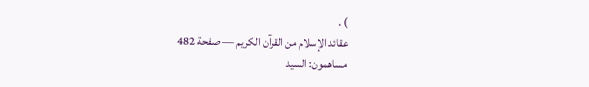) .
عقائد الإسلام من القرآن الكريم — صفحة 482
مساهمون: السيد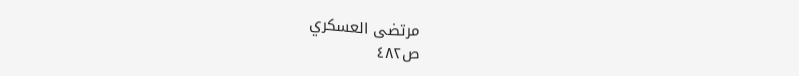مرتضى العسكري
ص٤٨٢